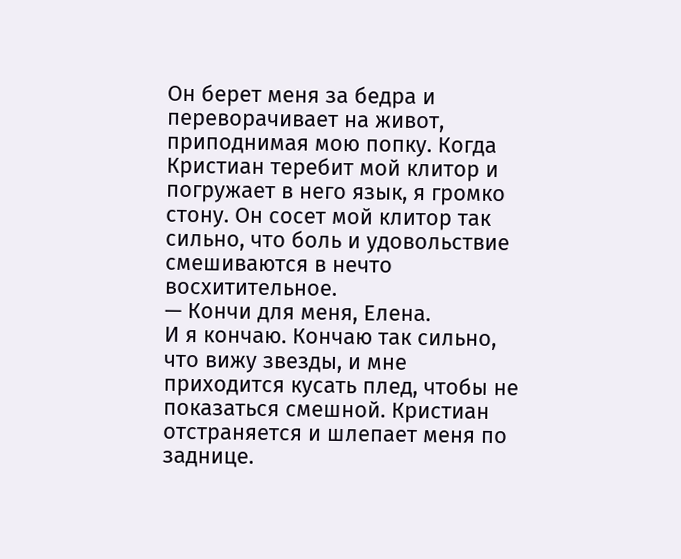Он берет меня за бедра и переворачивает на живот, приподнимая мою попку. Когда Кристиан теребит мой клитор и погружает в него язык, я громко стону. Он сосет мой клитор так сильно, что боль и удовольствие смешиваются в нечто восхитительное.
— Кончи для меня, Елена.
И я кончаю. Кончаю так сильно, что вижу звезды, и мне приходится кусать плед, чтобы не показаться смешной. Кристиан отстраняется и шлепает меня по заднице.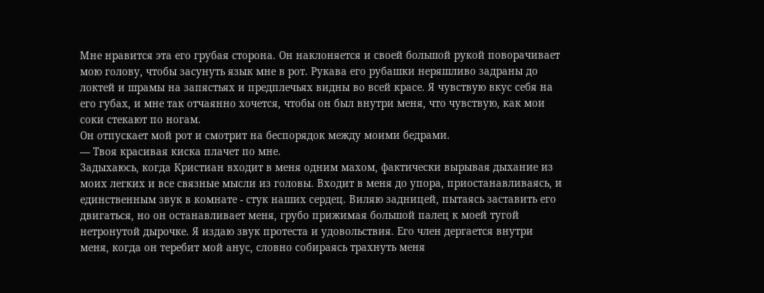Мне нравится эта его грубая сторона. Он наклоняется и своей большой рукой поворачивает мою голову, чтобы засунуть язык мне в рот. Рукава его рубашки неряшливо задраны до локтей и шрамы на запястьях и предплечьях видны во всей красе. Я чувствую вкус себя на его губах, и мне так отчаянно хочется, чтобы он был внутри меня, что чувствую, как мои соки стекают по ногам.
Он отпускает мой рот и смотрит на беспорядок между моими бедрами.
— Твоя красивая киска плачет по мне.
Задыхаюсь, когда Кристиан входит в меня одним махом, фактически вырывая дыхание из моих легких и все связные мысли из головы. Входит в меня до упора, приостанавливаясь, и единственным звук в комнате - стук наших сердец. Виляю задницей, пытаясь заставить его двигаться, но он останавливает меня, грубо прижимая большой палец к моей тугой нетронутой дырочке. Я издаю звук протеста и удовольствия. Его член дергается внутри меня, когда он теребит мой анус, словно собираясь трахнуть меня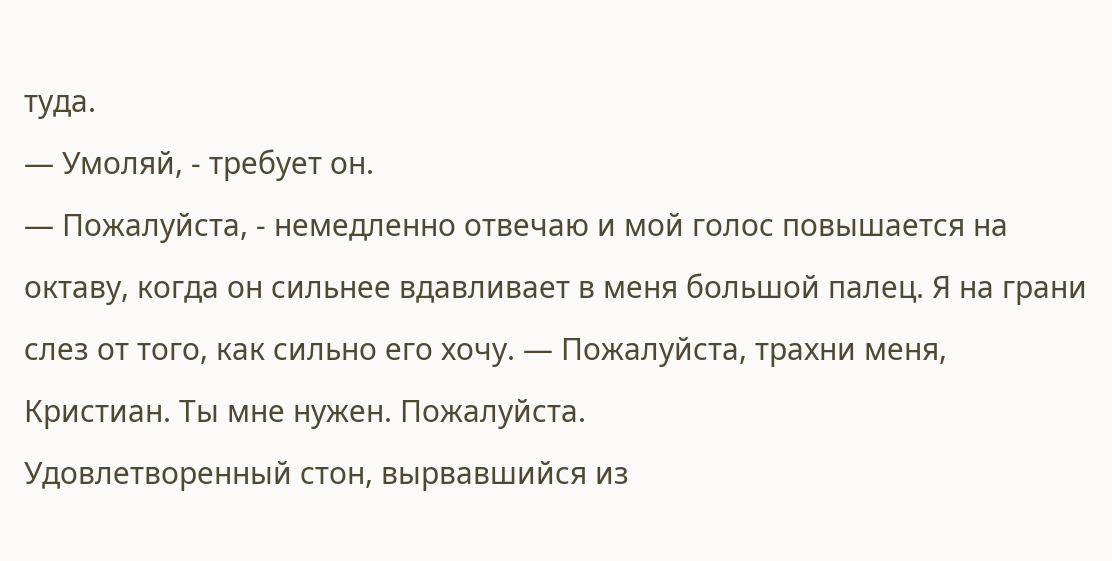туда.
— Умоляй, - требует он.
— Пожалуйста, - немедленно отвечаю и мой голос повышается на октаву, когда он сильнее вдавливает в меня большой палец. Я на грани слез от того, как сильно его хочу. — Пожалуйста, трахни меня, Кристиан. Ты мне нужен. Пожалуйста.
Удовлетворенный стон, вырвавшийся из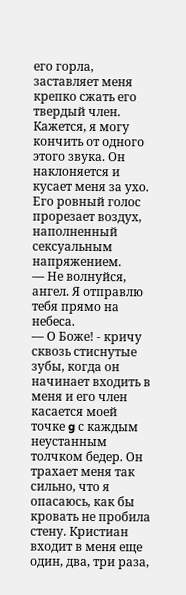его горла, заставляет меня крепко сжать его твердый член. Кажется, я могу кончить от одного этого звука. Он наклоняется и кусает меня за ухо. Его ровный голос прорезает воздух, наполненный сексуальным напряжением.
— Не волнуйся, ангел. Я отправлю тебя прямо на небеса.
— О Боже! - кричу сквозь стиснутые зубы, когда он начинает входить в меня и его член касается моей точке g с каждым неустанным толчком бедер. Он трахает меня так сильно, что я опасаюсь, как бы кровать не пробила стену. Кристиан входит в меня еще один, два, три раза,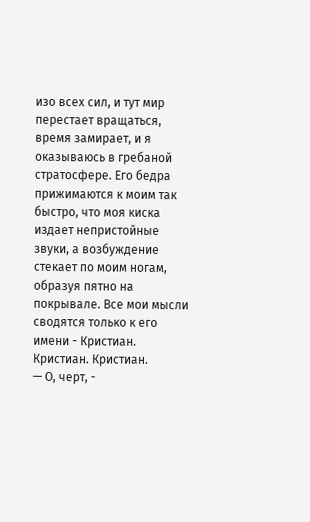изо всех сил, и тут мир перестает вращаться, время замирает, и я оказываюсь в гребаной стратосфере. Его бедра прижимаются к моим так быстро, что моя киска издает непристойные звуки, а возбуждение стекает по моим ногам, образуя пятно на покрывале. Все мои мысли сводятся только к его имени - Кристиан. Кристиан. Кристиан.
— О, черт, -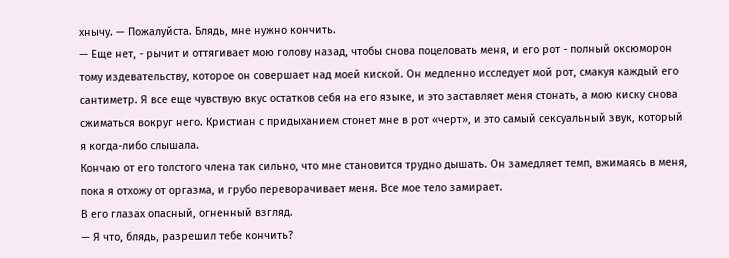хнычу. — Пожалуйста. Блядь, мне нужно кончить.
— Еще нет, - рычит и оттягивает мою голову назад, чтобы снова поцеловать меня, и его рот - полный оксюморон тому издевательству, которое он совершает над моей киской. Он медленно исследует мой рот, смакуя каждый его сантиметр. Я все еще чувствую вкус остатков себя на его языке, и это заставляет меня стонать, а мою киску снова сжиматься вокруг него. Кристиан с придыханием стонет мне в рот «черт», и это самый сексуальный звук, который я когда-либо слышала.
Кончаю от его толстого члена так сильно, что мне становится трудно дышать. Он замедляет темп, вжимаясь в меня, пока я отхожу от оргазма, и грубо переворачивает меня. Все мое тело замирает.
В его глазах опасный, огненный взгляд.
— Я что, блядь, разрешил тебе кончить?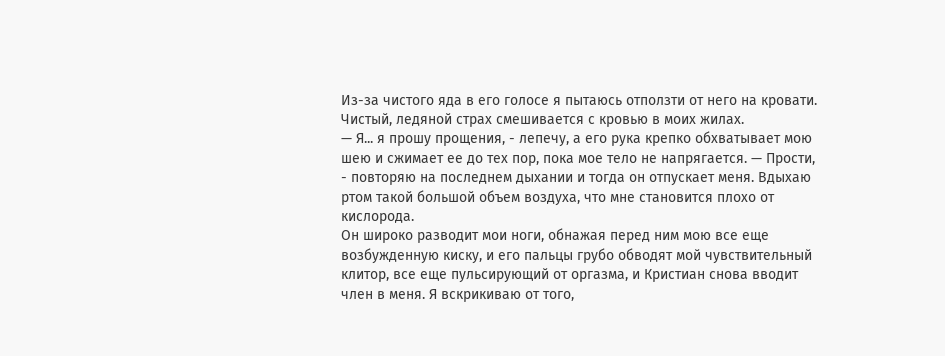Из-за чистого яда в его голосе я пытаюсь отползти от него на кровати. Чистый, ледяной страх смешивается с кровью в моих жилах.
— Я... я прошу прощения, - лепечу, а его рука крепко обхватывает мою шею и сжимает ее до тех пор, пока мое тело не напрягается. — Прости, - повторяю на последнем дыхании и тогда он отпускает меня. Вдыхаю ртом такой большой объем воздуха, что мне становится плохо от кислорода.
Он широко разводит мои ноги, обнажая перед ним мою все еще возбужденную киску, и его пальцы грубо обводят мой чувствительный клитор, все еще пульсирующий от оргазма, и Кристиан снова вводит член в меня. Я вскрикиваю от того,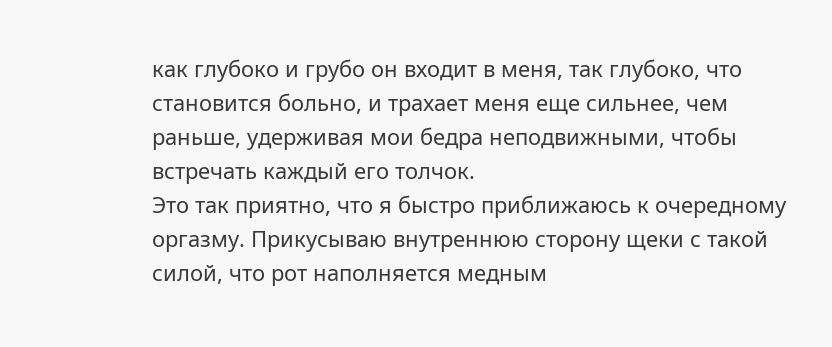как глубоко и грубо он входит в меня, так глубоко, что становится больно, и трахает меня еще сильнее, чем раньше, удерживая мои бедра неподвижными, чтобы встречать каждый его толчок.
Это так приятно, что я быстро приближаюсь к очередному оргазму. Прикусываю внутреннюю сторону щеки с такой силой, что рот наполняется медным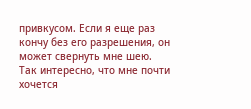привкусом. Если я еще раз кончу без его разрешения, он может свернуть мне шею.
Так интересно, что мне почти хочется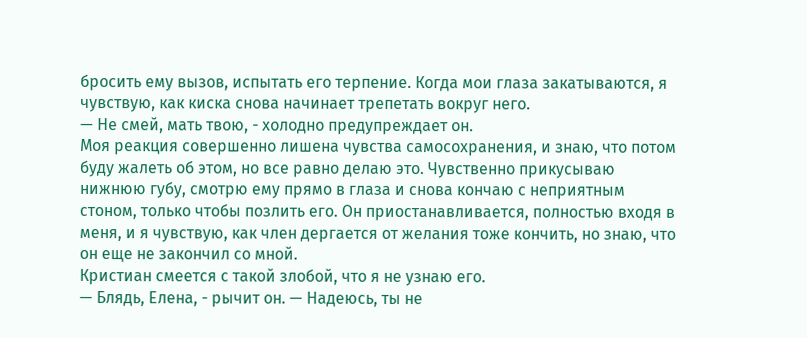бросить ему вызов, испытать его терпение. Когда мои глаза закатываются, я чувствую, как киска снова начинает трепетать вокруг него.
— Не смей, мать твою, - холодно предупреждает он.
Моя реакция совершенно лишена чувства самосохранения, и знаю, что потом буду жалеть об этом, но все равно делаю это. Чувственно прикусываю нижнюю губу, смотрю ему прямо в глаза и снова кончаю с неприятным стоном, только чтобы позлить его. Он приостанавливается, полностью входя в меня, и я чувствую, как член дергается от желания тоже кончить, но знаю, что он еще не закончил со мной.
Кристиан смеется с такой злобой, что я не узнаю его.
— Блядь, Елена, - рычит он. — Надеюсь, ты не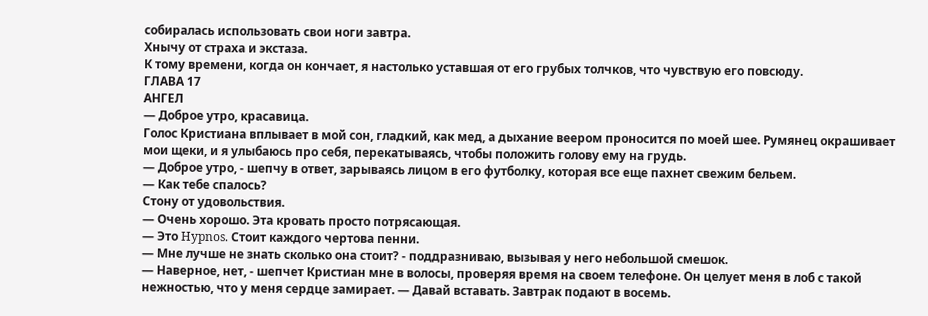собиралась использовать свои ноги завтра.
Хнычу от страха и экстаза.
К тому времени, когда он кончает, я настолько уставшая от его грубых толчков, что чувствую его повсюду.
ГЛАВА 17
АНГЕЛ
— Доброе утро, красавица.
Голос Кристиана вплывает в мой сон, гладкий, как мед, а дыхание веером проносится по моей шее. Румянец окрашивает мои щеки, и я улыбаюсь про себя, перекатываясь, чтобы положить голову ему на грудь.
— Доброе утро, - шепчу в ответ, зарываясь лицом в его футболку, которая все еще пахнет свежим бельем.
— Как тебе спалось?
Стону от удовольствия.
— Очень хорошо. Эта кровать просто потрясающая.
— Это Hypnos. Стоит каждого чертова пенни.
— Мне лучше не знать сколько она стоит? - поддразниваю, вызывая у него небольшой смешок.
— Наверное, нет, - шепчет Кристиан мне в волосы, проверяя время на своем телефоне. Он целует меня в лоб с такой нежностью, что у меня сердце замирает. — Давай вставать. Завтрак подают в восемь.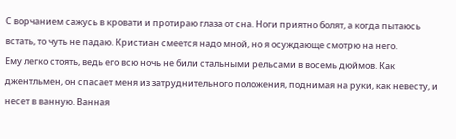С ворчанием сажусь в кровати и протираю глаза от сна. Ноги приятно болят, а когда пытаюсь встать, то чуть не падаю. Кристиан смеется надо мной, но я осуждающе смотрю на него.
Ему легко стоять, ведь его всю ночь не били стальными рельсами в восемь дюймов. Как джентльмен, он спасает меня из затруднительного положения, поднимая на руки, как невесту, и несет в ванную. Ванная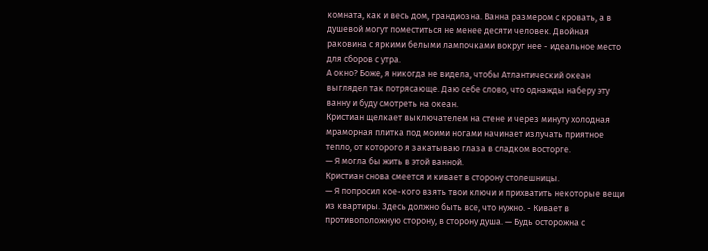комната, как и весь дом, грандиозна. Ванна размером с кровать, а в душевой могут поместиться не менее десяти человек. Двойная раковина с яркими белыми лампочками вокруг нее - идеальное место для сборов с утра.
А окно? Боже, я никогда не видела, чтобы Атлантический океан выглядел так потрясающе. Даю себе слово, что однажды наберу эту ванну и буду смотреть на океан.
Кристиан щелкает выключателем на стене и через минуту холодная мраморная плитка под моими ногами начинает излучать приятное тепло, от которого я закатываю глаза в сладком восторге.
— Я могла бы жить в этой ванной.
Кристиан снова смеется и кивает в сторону столешницы.
— Я попросил кое-кого взять твои ключи и прихватить некоторые вещи из квартиры. Здесь должно быть все, что нужно. - Кивает в противоположную сторону, в сторону душа. — Будь осторожна с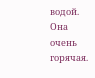водой. Она очень горячая.